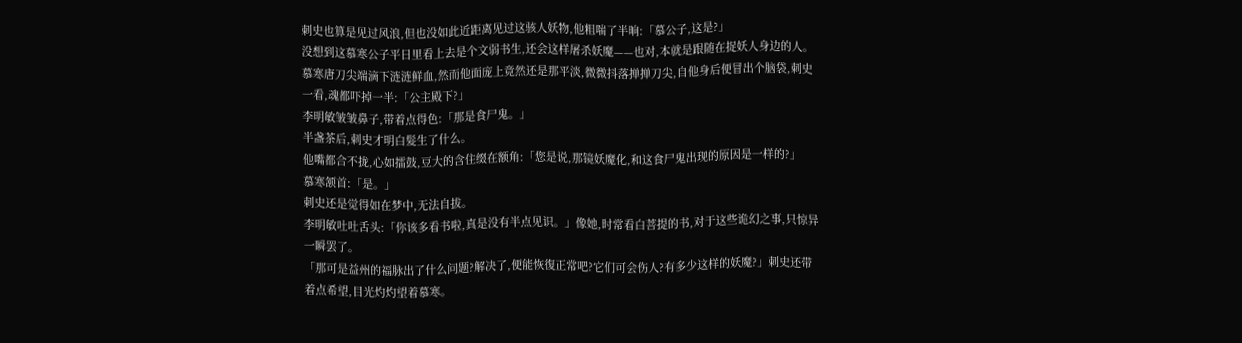刺史也算是见过风浪,但也没如此近距离见过这骇人妖物,他粗喘了半晌:「慕公子,这是?」
没想到这慕寒公子平日里看上去是个文弱书生,还会这样屠杀妖魔——也对,本就是跟随在捉妖人身边的人。
慕寒唐刀尖端滴下涟涟鲜血,然而他面庞上竟然还是那平淡,微微抖落掸掸刀尖,自他身后便冒出个脑袋,刺史一看,魂都吓掉一半:「公主殿下?」
李明敏皱皱鼻子,带着点得色:「那是食尸鬼。」
半盏茶后,刺史才明白髮生了什么。
他嘴都合不拢,心如擂鼓,豆大的含住缀在额角:「您是说,那镜妖魔化,和这食尸鬼出现的原因是一样的?」
慕寒颔首:「是。」
刺史还是觉得如在梦中,无法自拔。
李明敏吐吐舌头:「你该多看书啦,真是没有半点见识。」像她,时常看白菩提的书,对于这些诡幻之事,只惊异一瞬罢了。
「那可是益州的福脉出了什么问题?解决了,便能恢復正常吧?它们可会伤人?有多少这样的妖魔?」刺史还带着点希望,目光灼灼望着慕寒。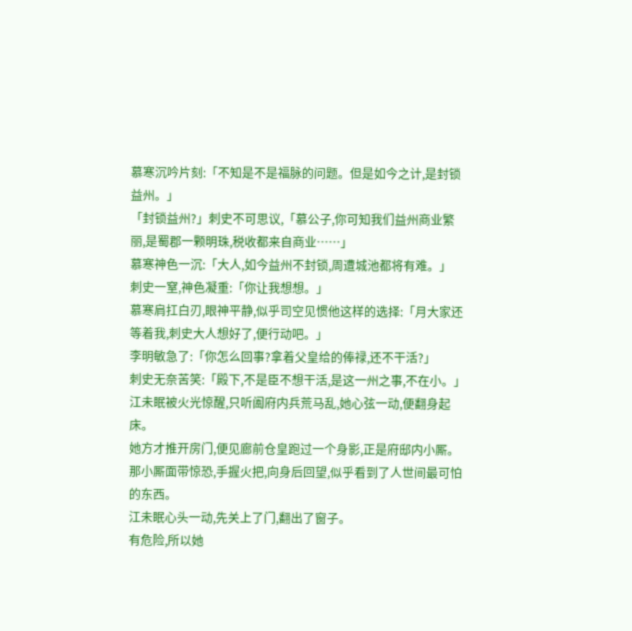慕寒沉吟片刻:「不知是不是福脉的问题。但是如今之计,是封锁益州。」
「封锁益州?」刺史不可思议,「慕公子,你可知我们益州商业繁丽,是蜀郡一颗明珠,税收都来自商业……」
慕寒神色一沉:「大人,如今益州不封锁,周遭城池都将有难。」
刺史一窒,神色凝重:「你让我想想。」
慕寒肩扛白刃,眼神平静,似乎司空见惯他这样的选择:「月大家还等着我,刺史大人想好了,便行动吧。」
李明敏急了:「你怎么回事?拿着父皇给的俸禄,还不干活?」
刺史无奈苦笑:「殿下,不是臣不想干活,是这一州之事,不在小。」
江未眠被火光惊醒,只听阖府内兵荒马乱,她心弦一动,便翻身起床。
她方才推开房门,便见廊前仓皇跑过一个身影,正是府邸内小厮。
那小厮面带惊恐,手握火把,向身后回望,似乎看到了人世间最可怕的东西。
江未眠心头一动,先关上了门,翻出了窗子。
有危险,所以她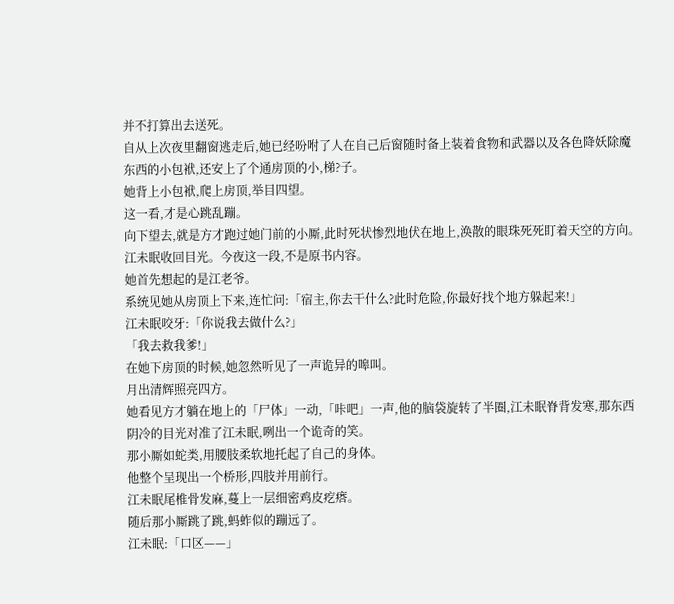并不打算出去送死。
自从上次夜里翻窗逃走后,她已经吩咐了人在自己后窗随时备上装着食物和武器以及各色降妖除魔东西的小包袱,还安上了个通房顶的小,梯?子。
她背上小包袱,爬上房顶,举目四望。
这一看,才是心跳乱蹦。
向下望去,就是方才跑过她门前的小厮,此时死状惨烈地伏在地上,涣散的眼珠死死盯着天空的方向。
江未眠收回目光。今夜这一段,不是原书内容。
她首先想起的是江老爷。
系统见她从房顶上下来,连忙问:「宿主,你去干什么?此时危险,你最好找个地方躲起来!」
江未眠咬牙:「你说我去做什么?」
「我去救我爹!」
在她下房顶的时候,她忽然听见了一声诡异的嗥叫。
月出清辉照亮四方。
她看见方才躺在地上的「尸体」一动,「咔吧」一声,他的脑袋旋转了半圈,江未眠脊背发寒,那东西阴冷的目光对准了江未眠,咧出一个诡奇的笑。
那小厮如蛇类,用腰肢柔软地托起了自己的身体。
他整个呈现出一个桥形,四肢并用前行。
江未眠尾椎骨发麻,蔓上一层细密鸡皮疙瘩。
随后那小厮跳了跳,蚂蚱似的蹦远了。
江未眠:「口区——」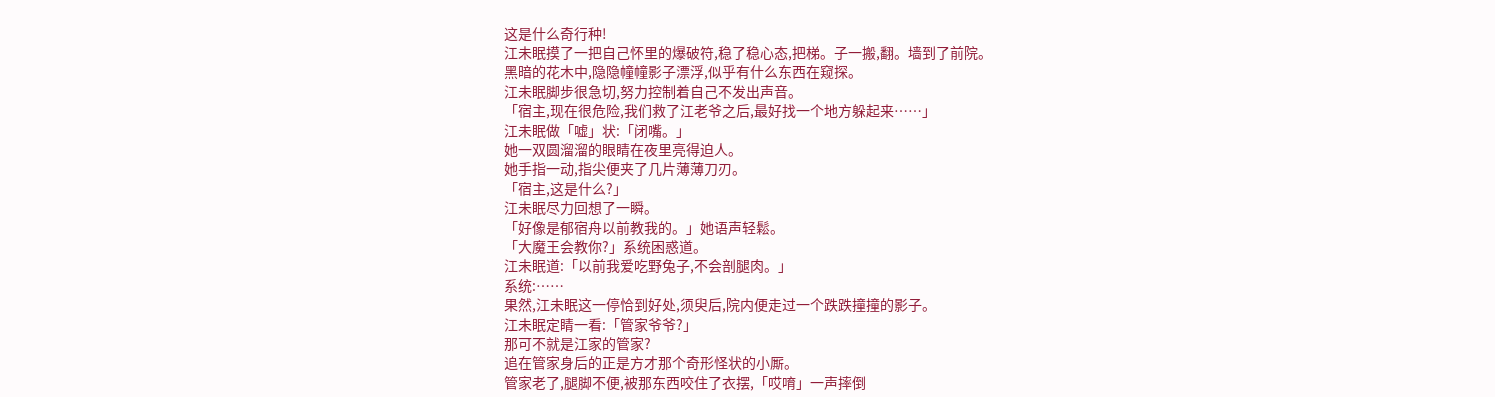这是什么奇行种!
江未眠摸了一把自己怀里的爆破符,稳了稳心态,把梯。子一搬,翻。墙到了前院。
黑暗的花木中,隐隐幢幢影子漂浮,似乎有什么东西在窥探。
江未眠脚步很急切,努力控制着自己不发出声音。
「宿主,现在很危险,我们救了江老爷之后,最好找一个地方躲起来……」
江未眠做「嘘」状:「闭嘴。」
她一双圆溜溜的眼睛在夜里亮得迫人。
她手指一动,指尖便夹了几片薄薄刀刃。
「宿主,这是什么?」
江未眠尽力回想了一瞬。
「好像是郁宿舟以前教我的。」她语声轻鬆。
「大魔王会教你?」系统困惑道。
江未眠道:「以前我爱吃野兔子,不会剖腿肉。」
系统:……
果然,江未眠这一停恰到好处,须臾后,院内便走过一个跌跌撞撞的影子。
江未眠定睛一看:「管家爷爷?」
那可不就是江家的管家?
追在管家身后的正是方才那个奇形怪状的小厮。
管家老了,腿脚不便,被那东西咬住了衣摆,「哎唷」一声摔倒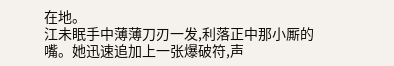在地。
江未眠手中薄薄刀刃一发,利落正中那小厮的嘴。她迅速追加上一张爆破符,声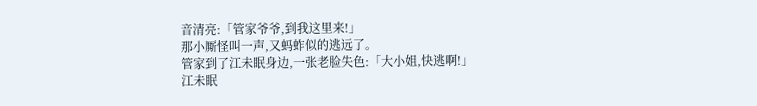音清亮:「管家爷爷,到我这里来!」
那小厮怪叫一声,又蚂蚱似的逃远了。
管家到了江未眠身边,一张老脸失色:「大小姐,快逃啊!」
江未眠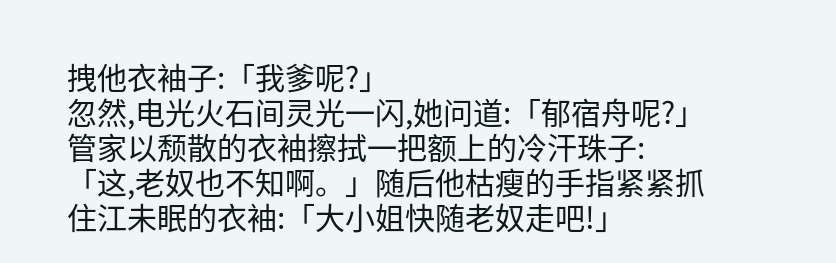拽他衣袖子:「我爹呢?」
忽然,电光火石间灵光一闪,她问道:「郁宿舟呢?」
管家以颓散的衣袖擦拭一把额上的冷汗珠子:「这,老奴也不知啊。」随后他枯瘦的手指紧紧抓住江未眠的衣袖:「大小姐快随老奴走吧!」